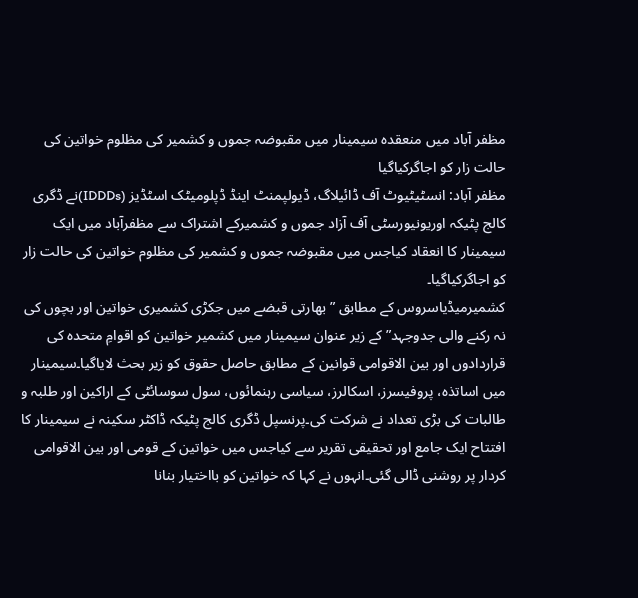مظفر آباد میں منعقدہ سیمینار میں مقبوضہ جموں و کشمیر کی مظلوم خواتین کی حالت زار کو اجاگرکیاگیا
مظفر آباد: انسٹیٹیوٹ آف ڈائیلاگ، ڈیولپمنٹ اینڈ ڈپلومیٹک اسٹڈیز (IDDDs)نے ڈگری کالج پٹیکہ اوریونیورسٹی آف آزاد جموں و کشمیرکے اشتراک سے مظفرآباد میں ایک سیمینار کا انعقاد کیاجس میں مقبوضہ جموں و کشمیر کی مظلوم خواتین کی حالت زار کو اجاگرکیاگیا۔
کشمیرمیڈیاسروس کے مطابق ”بھارتی قبضے میں جکڑی کشمیری خواتین اور بچوں کی نہ رکنے والی جدوجہد” کے زیر عنوان سیمینار میں کشمیر خواتین کو اقوامِ متحدہ کی قراردادوں اور بین الاقوامی قوانین کے مطابق حاصل حقوق کو زیر بحث لایاگیا۔سیمینار میں اساتذہ، پروفیسرز، اسکالرز، سیاسی رہنمائوں، سول سوسائٹی کے اراکین اور طلبہ و طالبات کی بڑی تعداد نے شرکت کی۔پرنسپل ڈگری کالج پٹیکہ ڈاکٹر سکینہ نے سیمینار کا افتتاح ایک جامع اور تحقیقی تقریر سے کیاجس میں خواتین کے قومی اور بین الاقوامی کردار پر روشنی ڈالی گئی۔انہوں نے کہا کہ خواتین کو بااختیار بنانا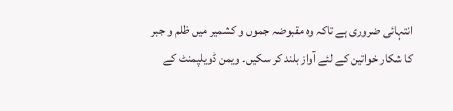انتہائی ضروری ہے تاکہ وہ مقبوضہ جموں و کشمیر میں ظلم و جبر کا شکار خواتین کے لئے آواز بلند کر سکیں۔ ویمن ڈویلپمنٹ کے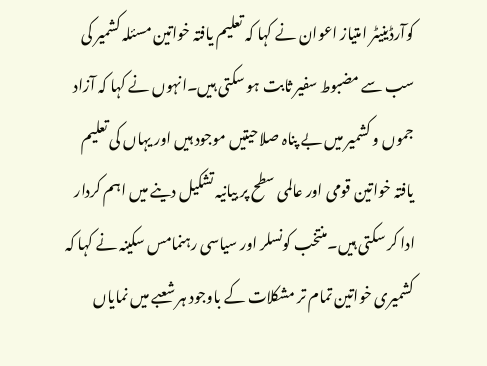کوآرڈینیٹر امتیاز اعوان نے کہا کہ تعلیم یافتہ خواتین مسئلہ کشمیر کی سب سے مضبوط سفیر ثابت ہو سکتی ہیں۔انہوں نے کہا کہ آزاد جموں و کشمیر میں بے پناہ صلاحیتیں موجود ہیں اور یہاں کی تعلیم یافتہ خواتین قومی اور عالمی سطح پر بیانیہ تشکیل دینے میں اہم کردار ادا کر سکتی ہیں۔منتخب کونسلر اور سیاسی رہنمامس سکینہ نے کہا کہ کشمیری خواتین تمام تر مشکلات کے باوجود ہر شعبے میں نمایاں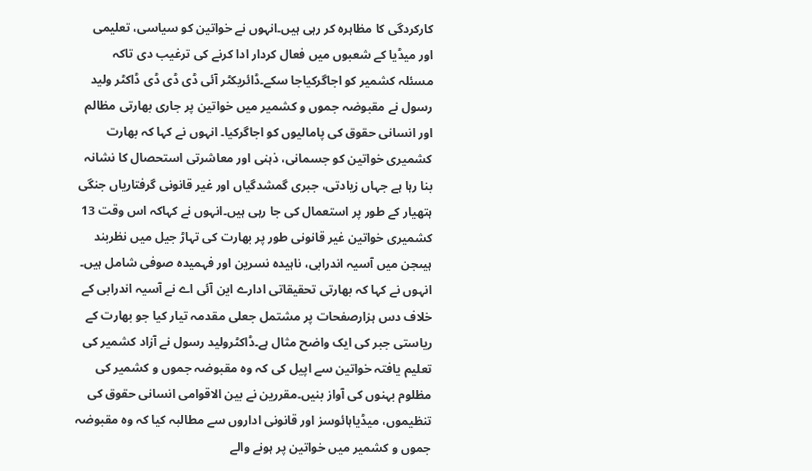کارکردگی کا مظاہرہ کر رہی ہیں۔انہوں نے خواتین کو سیاسی، تعلیمی اور میڈیا کے شعبوں میں فعال کردار ادا کرنے کی ترغیب دی تاکہ مسئلہ کشمیر کو اجاگرکیاجا سکے۔ڈائریکٹر آئی ڈی ڈی ڈی ڈاکٹر ولید رسول نے مقبوضہ جموں و کشمیر میں خواتین پر جاری بھارتی مظالم اور انسانی حقوق کی پامالیوں کو اجاگرکیا۔ انہوں نے کہا کہ بھارت کشمیری خواتین کو جسمانی، ذہنی اور معاشرتی استحصال کا نشانہ بنا رہا ہے جہاں زیادتی، جبری گمشدگیاں اور غیر قانونی گرفتاریاں جنگی ہتھیار کے طور پر استعمال کی جا رہی ہیں۔انہوں نے کہاکہ اس وقت 13 کشمیری خواتین غیر قانونی طور پر بھارت کی تہاڑ جیل میں نظربند ہیںجن میں آسیہ اندرابی، ناہیدہ نسرین اور فہمیدہ صوفی شامل ہیں۔ انہوں نے کہا کہ بھارتی تحقیقاتی ادارے این آئی اے نے آسیہ اندرابی کے خلاف دس ہزارصفحات پر مشتمل جعلی مقدمہ تیار کیا جو بھارت کے ریاستی جبر کی ایک واضح مثال ہے۔ڈاکٹرولید رسول نے آزاد کشمیر کی تعلیم یافتہ خواتین سے اپیل کی کہ وہ مقبوضہ جموں و کشمیر کی مظلوم بہنوں کی آواز بنیں۔مقررین نے بین الاقوامی انسانی حقوق کی تنظیموں، میڈیاہائوسز اور قانونی اداروں سے مطالبہ کیا کہ وہ مقبوضہ جموں و کشمیر میں خواتین پر ہونے والے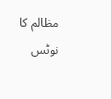مظالم کا نوٹس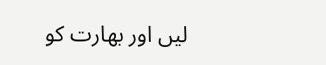لیں اور بھارت کو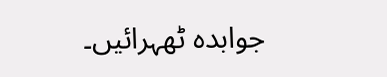جوابدہ ٹھہرائیں۔